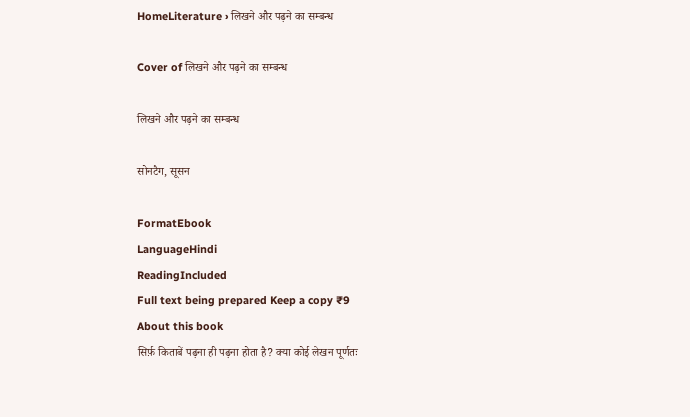HomeLiterature › लिखने और पढ़ने का सम्बन्ध

Cover of लिखने और पढ़ने का सम्बन्ध

लिखने और पढ़ने का सम्बन्ध

सोनटैग, सूसन

FormatEbook
LanguageHindi
ReadingIncluded
Full text being prepared Keep a copy ₹9
About this book
सिर्फ़ किताबें पढ़ना ही पढ़ना होता है? क्या कोई लेखन पूर्णतः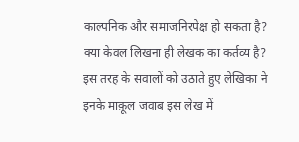काल्पनिक और समाजनिरपेक्ष हो सकता है? क्या केवल लिखना ही लेखक का कर्तव्य है? इस तरह के सवालों को उठाते हुए लेखिका ने इनके माक़ूल जवाब इस लेख में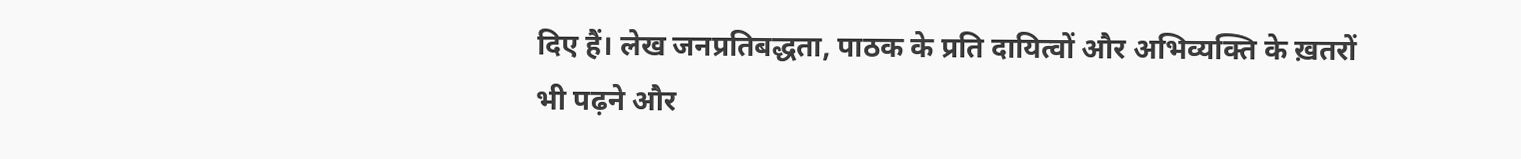दिए हैं। लेख जनप्रतिबद्धता, पाठक के प्रति दायित्वों और अभिव्यक्ति के ख़तरों भी पढ़ने और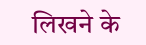लिखने के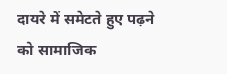दायरे में समेटते हुए पढ़ने को सामाजिक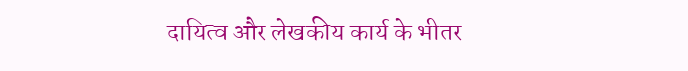दायित्व और लेखकीय कार्य के भीतर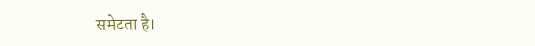समेटता है।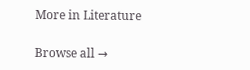More in Literature

Browse all →